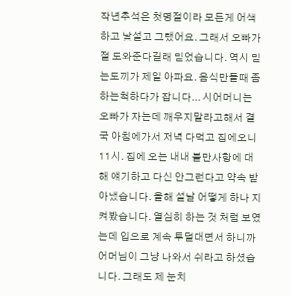작년추석은 첫명절이라 모든게 어색하고 낯설고 그랬어요. 그래서 오빠가 절 도와준다길래 믿었습니다. 역시 믿는도끼가 제일 아파요. 음식만들때 좀 하는척하다가 잡니다... 시어머니는 오빠가 자는데 깨우지말라고해서 결국 아침에가서 저녁 다먹고 집에오니 11시. 집에 오는 내내 불만사항에 대해 얘기하고 다신 안그런다고 약속 받아냈습니다. 올해 설날 어떻게 하나 지켜봤습니다. 열심히 하는 것 처럼 보였는데 입으로 계속 투덜대면서 하니까 어머님이 그냥 나와서 쉬라고 하셨습니다. 그래도 제 눈치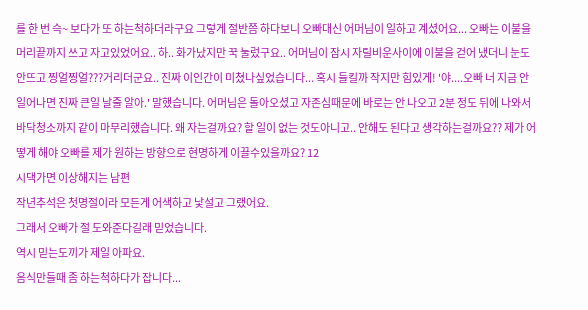를 한 번 슥~ 보다가 또 하는척하더라구요 그렇게 절반쯤 하다보니 오빠대신 어머님이 일하고 계셨어요... 오빠는 이불을 머리끝까지 쓰고 자고있었어요.. 하.. 화가났지만 꾹 눌렀구요.. 어머님이 잠시 자릴비운사이에 이불을 걷어 냈더니 눈도 안뜨고 찡얼찡얼???거리더군요.. 진짜 이인간이 미쳤나싶었습니다... 혹시 들킬까 작지만 힘있게! '야....오빠 너 지금 안일어나면 진짜 큰일 날줄 알아.' 말했습니다. 어머님은 돌아오셨고 자존심때문에 바로는 안 나오고 2분 정도 뒤에 나와서 바닥청소까지 같이 마무리했습니다. 왜 자는걸까요? 할 일이 없는 것도아니고.. 안해도 된다고 생각하는걸까요?? 제가 어떻게 해야 오빠를 제가 원하는 방향으로 현명하게 이끌수있을까요? 12
시댁가면 이상해지는 남편
작년추석은 첫명절이라 모든게 어색하고 낯설고 그랬어요.
그래서 오빠가 절 도와준다길래 믿었습니다.
역시 믿는도끼가 제일 아파요.
음식만들때 좀 하는척하다가 잡니다...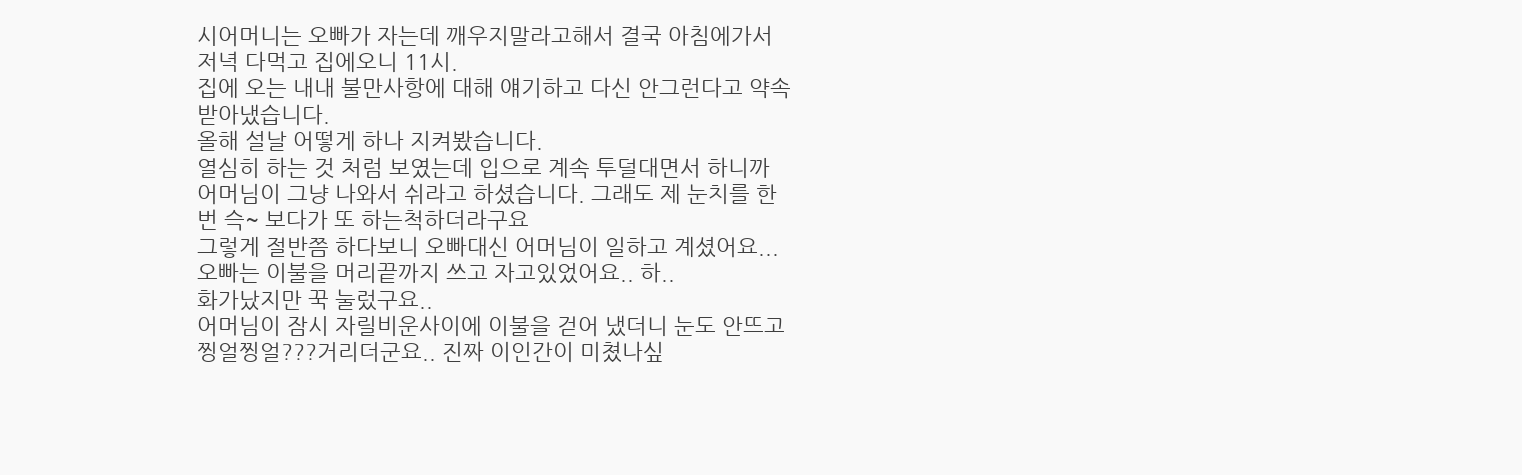시어머니는 오빠가 자는데 깨우지말라고해서 결국 아침에가서
저녁 다먹고 집에오니 11시.
집에 오는 내내 불만사항에 대해 얘기하고 다신 안그런다고 약속
받아냈습니다.
올해 설날 어떻게 하나 지켜봤습니다.
열심히 하는 것 처럼 보였는데 입으로 계속 투덜대면서 하니까
어머님이 그냥 나와서 쉬라고 하셨습니다. 그래도 제 눈치를 한
번 슥~ 보다가 또 하는척하더라구요
그렇게 절반쯤 하다보니 오빠대신 어머님이 일하고 계셨어요...
오빠는 이불을 머리끝까지 쓰고 자고있었어요.. 하..
화가났지만 꾹 눌렀구요..
어머님이 잠시 자릴비운사이에 이불을 걷어 냈더니 눈도 안뜨고
찡얼찡얼???거리더군요.. 진짜 이인간이 미쳤나싶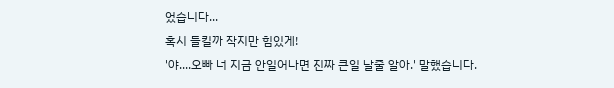었습니다...
혹시 들킬까 작지만 힘있게!
'야....오빠 너 지금 안일어나면 진짜 큰일 날줄 알아.' 말했습니다.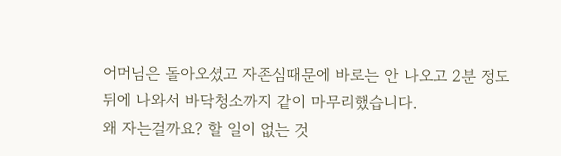어머님은 돌아오셨고 자존심때문에 바로는 안 나오고 2분 정도
뒤에 나와서 바닥청소까지 같이 마무리했습니다.
왜 자는걸까요? 할 일이 없는 것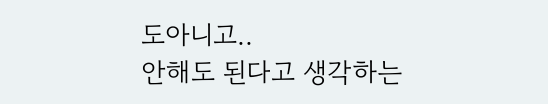도아니고..
안해도 된다고 생각하는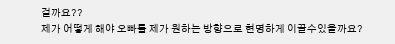걸까요??
제가 어떻게 해야 오빠를 제가 원하는 방향으로 현명하게 이끌수있을까요?